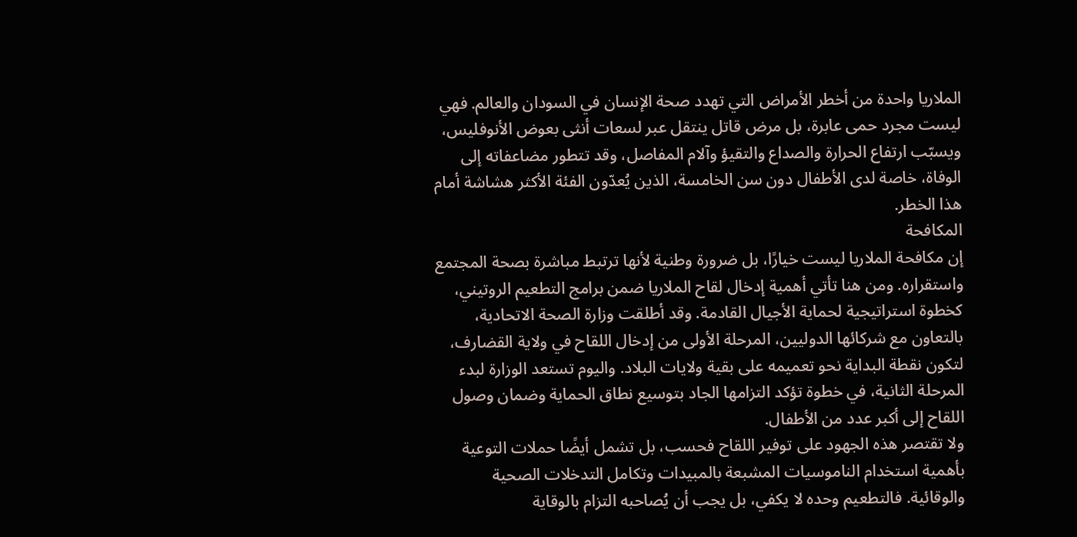الملاريا واحدة من أخطر الأمراض التي تهدد صحة الإنسان في السودان والعالم. فهي ليست مجرد حمى عابرة، بل مرض قاتل ينتقل عبر لسعات أنثى بعوض الأنوفليس، ويسبّب ارتفاع الحرارة والصداع والتقيؤ وآلام المفاصل، وقد تتطور مضاعفاته إلى الوفاة، خاصة لدى الأطفال دون سن الخامسة، الذين يُعدّون الفئة الأكثر هشاشة أمام هذا الخطر.
المكافحة
إن مكافحة الملاريا ليست خيارًا، بل ضرورة وطنية لأنها ترتبط مباشرة بصحة المجتمع واستقراره. ومن هنا تأتي أهمية إدخال لقاح الملاريا ضمن برامج التطعيم الروتيني، كخطوة استراتيجية لحماية الأجيال القادمة. وقد أطلقت وزارة الصحة الاتحادية، بالتعاون مع شركائها الدوليين، المرحلة الأولى من إدخال اللقاح في ولاية القضارف، لتكون نقطة البداية نحو تعميمه على بقية ولايات البلاد. واليوم تستعد الوزارة لبدء المرحلة الثانية، في خطوة تؤكد التزامها الجاد بتوسيع نطاق الحماية وضمان وصول اللقاح إلى أكبر عدد من الأطفال.
ولا تقتصر هذه الجهود على توفير اللقاح فحسب، بل تشمل أيضًا حملات التوعية بأهمية استخدام الناموسيات المشبعة بالمبيدات وتكامل التدخلات الصحية والوقائية. فالتطعيم وحده لا يكفي، بل يجب أن يُصاحبه التزام بالوقاية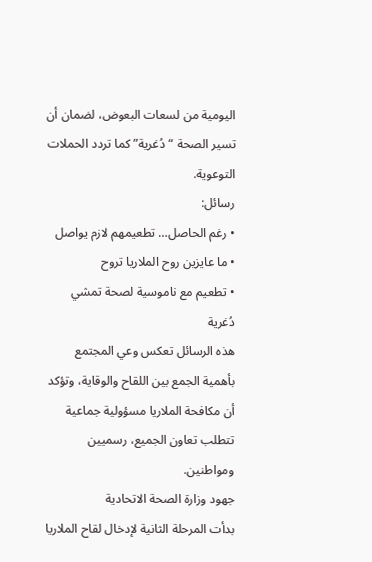اليومية من لسعات البعوض، لضمان أن تسير الصحة “دُغرية” كما تردد الحملات التوعوية.
رسائل:
• رغم الحاصل… تطعيمهم لازم يواصل
• ما عايزين روح الملاريا تروح
• تطعيم مع ناموسية لصحة تمشي دُغرية
هذه الرسائل تعكس وعي المجتمع بأهمية الجمع بين اللقاح والوقاية، وتؤكد أن مكافحة الملاريا مسؤولية جماعية تتطلب تعاون الجميع، رسميين ومواطنين.
جهود وزارة الصحة الاتحادية
بدأت المرحلة الثانية لإدخال لقاح الملاريا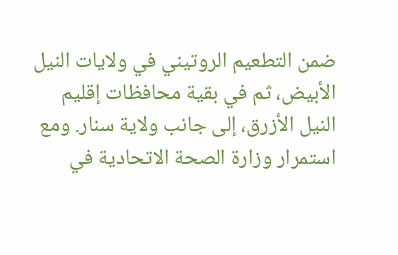ضمن التطعيم الروتيني في ولايات النيل الأبيض، ثم في بقية محافظات إقليم النيل الأزرق، إلى جانب ولاية سنار. ومع استمرار وزارة الصحة الاتحادية في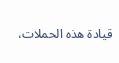قيادة هذه الحملات،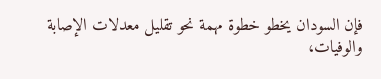فإن السودان يخطو خطوة مهمة نحو تقليل معدلات الإصابة والوفيات،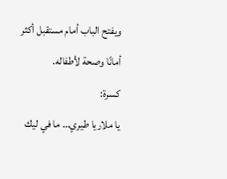ويفتح الباب أمام مستقبل أكثر أمانًا وصحة لأطفاله.
كسرة:
يا ملاريا طيري… ما في ليك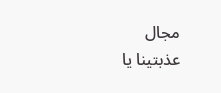مجال
عذبتينا يا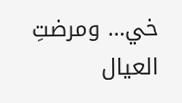خي… ومرضتِ العيال